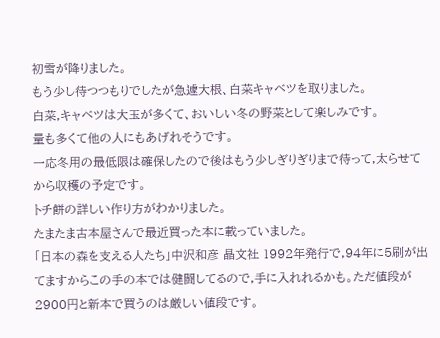初雪が降りました。
もう少し待つつもりでしたが急遽大根、白菜キャベツを取りました。
白菜,キャベツは大玉が多くて、おいしい冬の野菜として楽しみです。
量も多くて他の人にもあげれそうです。
一応冬用の最低限は確保したので後はもう少しぎりぎりまで待って,太らせてから収穫の予定です。
トチ餅の詳しい作り方がわかりました。
たまたま古本屋さんで最近買った本に載っていました。
「日本の森を支える人たち」中沢和彦 晶文社 1992年発行で,94年に5刷が出てますからこの手の本では健闘してるので,手に入れれるかも。ただ値段が2900円と新本で買うのは厳しい値段です。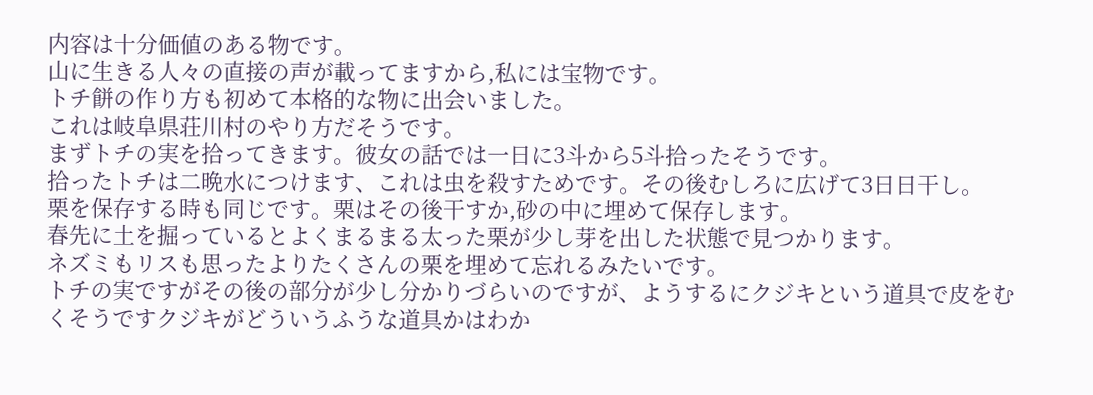内容は十分価値のある物です。
山に生きる人々の直接の声が載ってますから,私には宝物です。
トチ餅の作り方も初めて本格的な物に出会いました。
これは岐阜県荘川村のやり方だそうです。
まずトチの実を拾ってきます。彼女の話では一日に3斗から5斗拾ったそうです。
拾ったトチは二晩水につけます、これは虫を殺すためです。その後むしろに広げて3日日干し。
栗を保存する時も同じです。栗はその後干すか,砂の中に埋めて保存します。
春先に土を掘っているとよくまるまる太った栗が少し芽を出した状態で見つかります。
ネズミもリスも思ったよりたくさんの栗を埋めて忘れるみたいです。
トチの実ですがその後の部分が少し分かりづらいのですが、ようするにクジキという道具で皮をむくそうですクジキがどういうふうな道具かはわか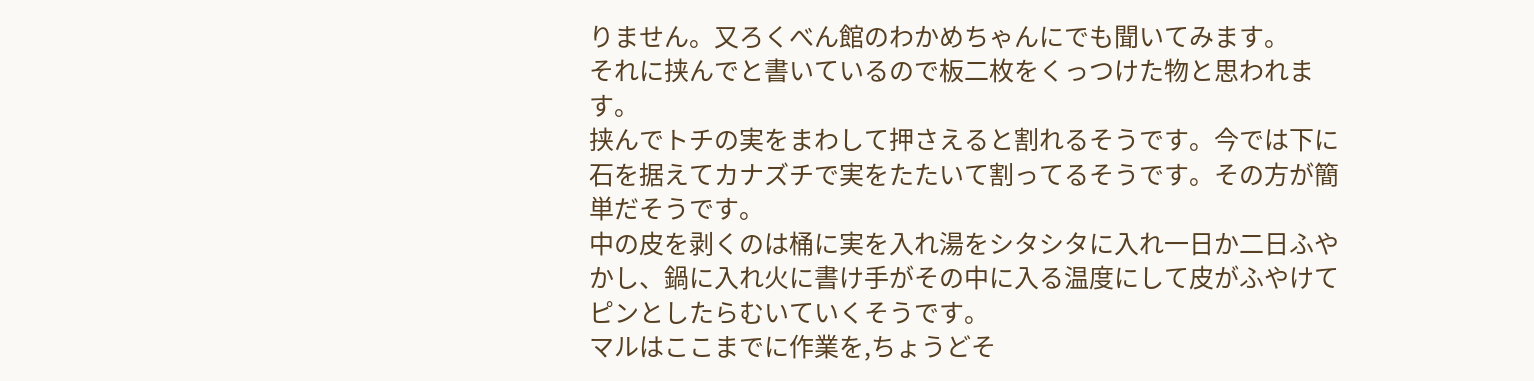りません。又ろくべん館のわかめちゃんにでも聞いてみます。
それに挟んでと書いているので板二枚をくっつけた物と思われます。
挟んでトチの実をまわして押さえると割れるそうです。今では下に石を据えてカナズチで実をたたいて割ってるそうです。その方が簡単だそうです。
中の皮を剥くのは桶に実を入れ湯をシタシタに入れ一日か二日ふやかし、鍋に入れ火に書け手がその中に入る温度にして皮がふやけてピンとしたらむいていくそうです。
マルはここまでに作業を,ちょうどそ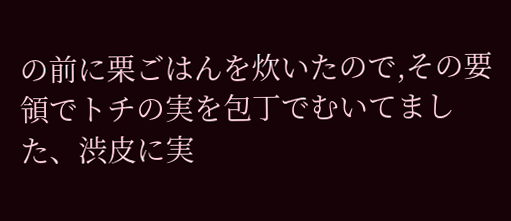の前に栗ごはんを炊いたので,その要領でトチの実を包丁でむいてました、渋皮に実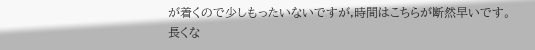が着くので少しもったいないですが,時間はこちらが断然早いです。
長くな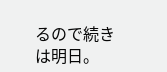るので続きは明日。